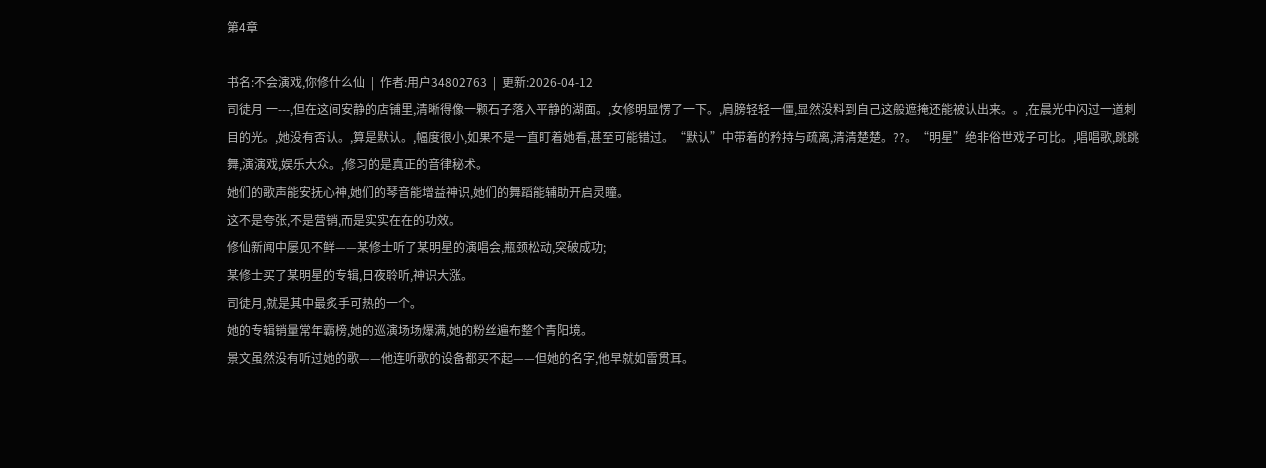第4章

书名:不会演戏,你修什么仙  |  作者:用户34802763  |  更新:2026-04-12
司徒月 一---,但在这间安静的店铺里,清晰得像一颗石子落入平静的湖面。,女修明显愣了一下。,肩膀轻轻一僵,显然没料到自己这般遮掩还能被认出来。。,在晨光中闪过一道刺目的光。,她没有否认。,算是默认。,幅度很小,如果不是一直盯着她看,甚至可能错过。“默认”中带着的矜持与疏离,清清楚楚。??。“明星”绝非俗世戏子可比。,唱唱歌,跳跳舞,演演戏,娱乐大众。,修习的是真正的音律秘术。
她们的歌声能安抚心神,她们的琴音能增益神识,她们的舞蹈能辅助开启灵瞳。
这不是夸张,不是营销,而是实实在在的功效。
修仙新闻中屡见不鲜——某修士听了某明星的演唱会,瓶颈松动,突破成功;
某修士买了某明星的专辑,日夜聆听,神识大涨。
司徒月,就是其中最炙手可热的一个。
她的专辑销量常年霸榜,她的巡演场场爆满,她的粉丝遍布整个青阳境。
景文虽然没有听过她的歌——他连听歌的设备都买不起——但她的名字,他早就如雷贯耳。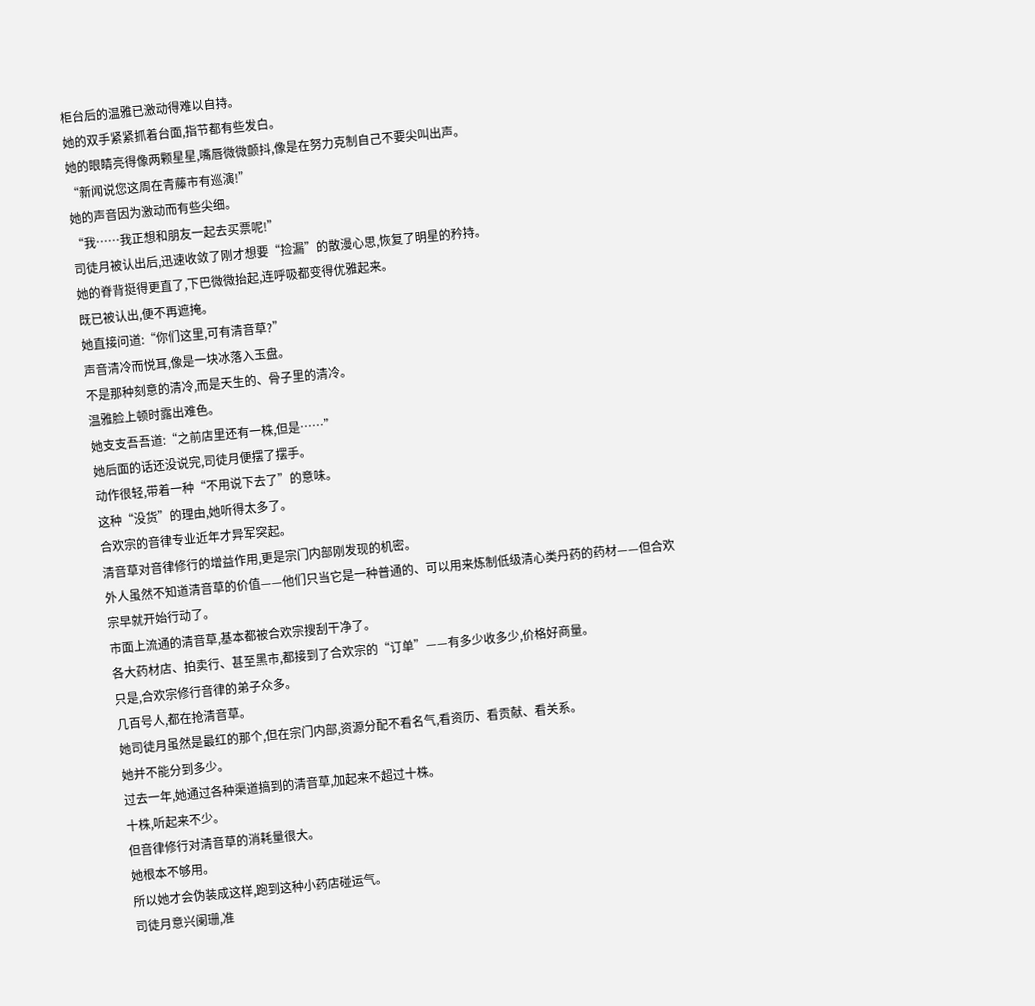柜台后的温雅已激动得难以自持。
她的双手紧紧抓着台面,指节都有些发白。
她的眼睛亮得像两颗星星,嘴唇微微颤抖,像是在努力克制自己不要尖叫出声。
“新闻说您这周在青藤市有巡演!”
她的声音因为激动而有些尖细。
“我……我正想和朋友一起去买票呢!”
司徒月被认出后,迅速收敛了刚才想要“捡漏”的散漫心思,恢复了明星的矜持。
她的脊背挺得更直了,下巴微微抬起,连呼吸都变得优雅起来。
既已被认出,便不再遮掩。
她直接问道:“你们这里,可有清音草?”
声音清冷而悦耳,像是一块冰落入玉盘。
不是那种刻意的清冷,而是天生的、骨子里的清冷。
温雅脸上顿时露出难色。
她支支吾吾道:“之前店里还有一株,但是……”
她后面的话还没说完,司徒月便摆了摆手。
动作很轻,带着一种“不用说下去了”的意味。
这种“没货”的理由,她听得太多了。
合欢宗的音律专业近年才异军突起。
清音草对音律修行的增益作用,更是宗门内部刚发现的机密。
外人虽然不知道清音草的价值——他们只当它是一种普通的、可以用来炼制低级清心类丹药的药材——但合欢宗早就开始行动了。
市面上流通的清音草,基本都被合欢宗搜刮干净了。
各大药材店、拍卖行、甚至黑市,都接到了合欢宗的“订单”——有多少收多少,价格好商量。
只是,合欢宗修行音律的弟子众多。
几百号人,都在抢清音草。
她司徒月虽然是最红的那个,但在宗门内部,资源分配不看名气,看资历、看贡献、看关系。
她并不能分到多少。
过去一年,她通过各种渠道搞到的清音草,加起来不超过十株。
十株,听起来不少。
但音律修行对清音草的消耗量很大。
她根本不够用。
所以她才会伪装成这样,跑到这种小药店碰运气。
司徒月意兴阑珊,准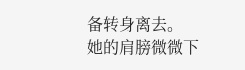备转身离去。
她的肩膀微微下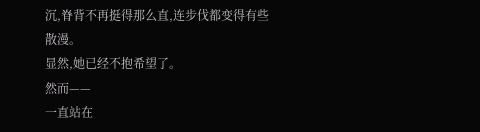沉,脊背不再挺得那么直,连步伐都变得有些散漫。
显然,她已经不抱希望了。
然而——
一直站在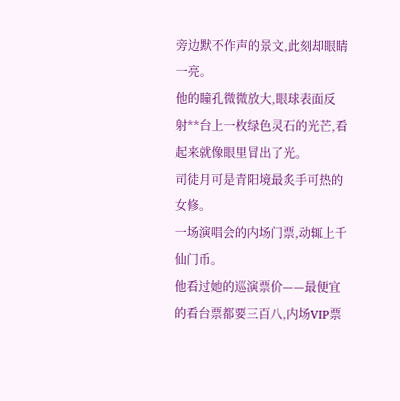旁边默不作声的景文,此刻却眼睛一亮。
他的瞳孔微微放大,眼球表面反射**台上一枚绿色灵石的光芒,看起来就像眼里冒出了光。
司徒月可是青阳境最炙手可热的女修。
一场演唱会的内场门票,动辄上千仙门币。
他看过她的巡演票价——最便宜的看台票都要三百八,内场VIP票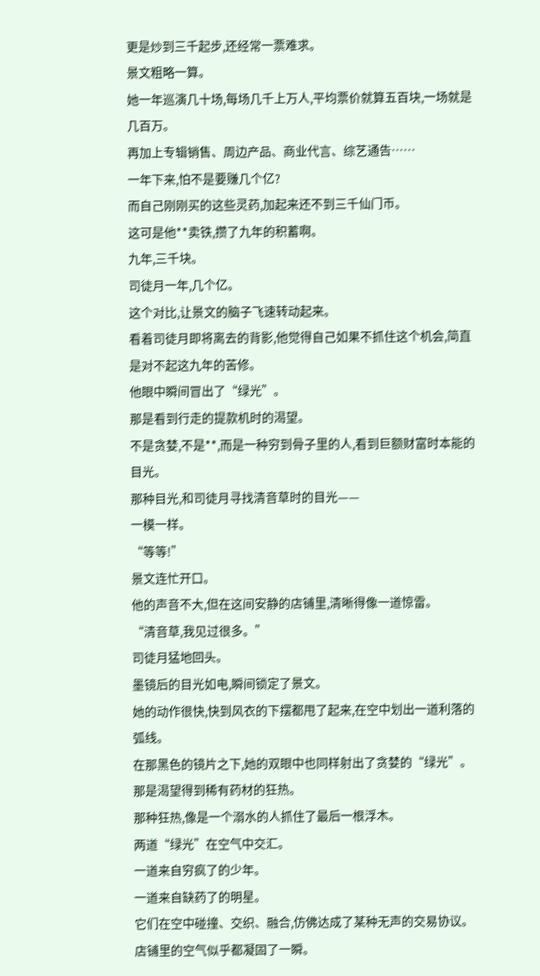更是炒到三千起步,还经常一票难求。
景文粗略一算。
她一年巡演几十场,每场几千上万人,平均票价就算五百块,一场就是几百万。
再加上专辑销售、周边产品、商业代言、综艺通告……
一年下来,怕不是要赚几个亿?
而自己刚刚买的这些灵药,加起来还不到三千仙门币。
这可是他**卖铁,攒了九年的积蓄啊。
九年,三千块。
司徒月一年,几个亿。
这个对比,让景文的脑子飞速转动起来。
看着司徒月即将离去的背影,他觉得自己如果不抓住这个机会,简直是对不起这九年的苦修。
他眼中瞬间冒出了“绿光”。
那是看到行走的提款机时的渴望。
不是贪婪,不是**,而是一种穷到骨子里的人,看到巨额财富时本能的目光。
那种目光,和司徒月寻找清音草时的目光——
一模一样。
“等等!”
景文连忙开口。
他的声音不大,但在这间安静的店铺里,清晰得像一道惊雷。
“清音草,我见过很多。”
司徒月猛地回头。
墨镜后的目光如电,瞬间锁定了景文。
她的动作很快,快到风衣的下摆都甩了起来,在空中划出一道利落的弧线。
在那黑色的镜片之下,她的双眼中也同样射出了贪婪的“绿光”。
那是渴望得到稀有药材的狂热。
那种狂热,像是一个溺水的人抓住了最后一根浮木。
两道“绿光”在空气中交汇。
一道来自穷疯了的少年。
一道来自缺药了的明星。
它们在空中碰撞、交织、融合,仿佛达成了某种无声的交易协议。
店铺里的空气似乎都凝固了一瞬。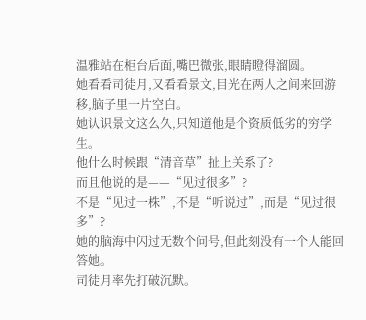温雅站在柜台后面,嘴巴微张,眼睛瞪得溜圆。
她看看司徒月,又看看景文,目光在两人之间来回游移,脑子里一片空白。
她认识景文这么久,只知道他是个资质低劣的穷学生。
他什么时候跟“清音草”扯上关系了?
而且他说的是——“见过很多”?
不是“见过一株”,不是“听说过”,而是“见过很多”?
她的脑海中闪过无数个问号,但此刻没有一个人能回答她。
司徒月率先打破沉默。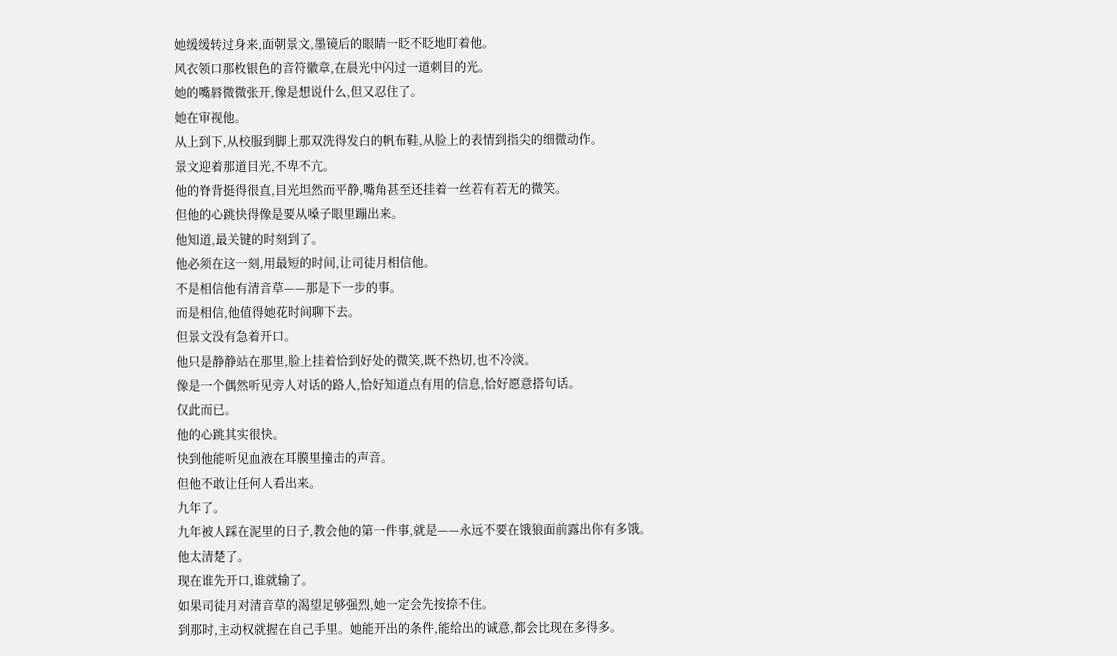她缓缓转过身来,面朝景文,墨镜后的眼睛一眨不眨地盯着他。
风衣领口那枚银色的音符徽章,在晨光中闪过一道刺目的光。
她的嘴唇微微张开,像是想说什么,但又忍住了。
她在审视他。
从上到下,从校服到脚上那双洗得发白的帆布鞋,从脸上的表情到指尖的细微动作。
景文迎着那道目光,不卑不亢。
他的脊背挺得很直,目光坦然而平静,嘴角甚至还挂着一丝若有若无的微笑。
但他的心跳快得像是要从嗓子眼里蹦出来。
他知道,最关键的时刻到了。
他必须在这一刻,用最短的时间,让司徒月相信他。
不是相信他有清音草——那是下一步的事。
而是相信,他值得她花时间聊下去。
但景文没有急着开口。
他只是静静站在那里,脸上挂着恰到好处的微笑,既不热切,也不冷淡。
像是一个偶然听见旁人对话的路人,恰好知道点有用的信息,恰好愿意搭句话。
仅此而已。
他的心跳其实很快。
快到他能听见血液在耳膜里撞击的声音。
但他不敢让任何人看出来。
九年了。
九年被人踩在泥里的日子,教会他的第一件事,就是——永远不要在饿狼面前露出你有多饿。
他太清楚了。
现在谁先开口,谁就输了。
如果司徒月对清音草的渴望足够强烈,她一定会先按捺不住。
到那时,主动权就握在自己手里。她能开出的条件,能给出的诚意,都会比现在多得多。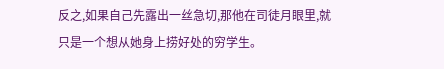反之,如果自己先露出一丝急切,那他在司徒月眼里,就只是一个想从她身上捞好处的穷学生。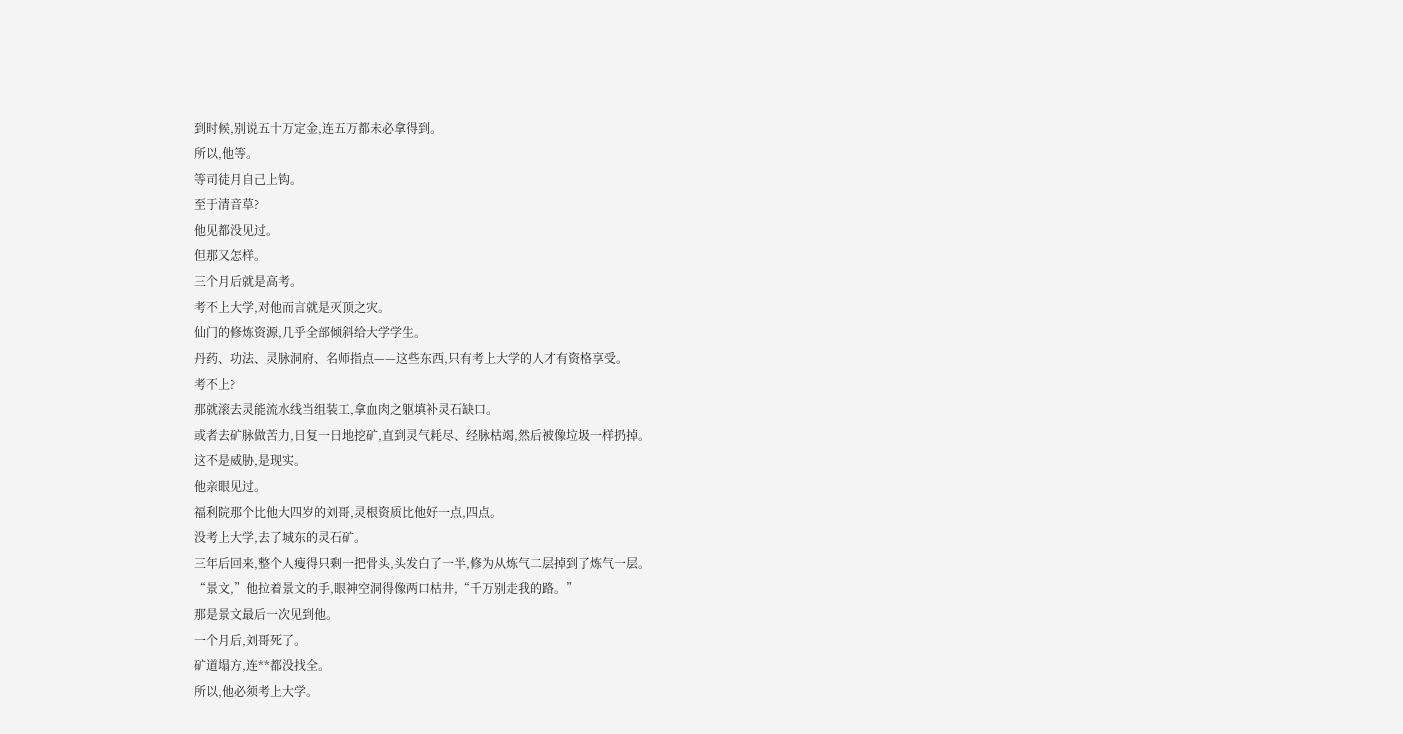到时候,别说五十万定金,连五万都未必拿得到。
所以,他等。
等司徒月自己上钩。
至于清音草?
他见都没见过。
但那又怎样。
三个月后就是高考。
考不上大学,对他而言就是灭顶之灾。
仙门的修炼资源,几乎全部倾斜给大学学生。
丹药、功法、灵脉洞府、名师指点——这些东西,只有考上大学的人才有资格享受。
考不上?
那就滚去灵能流水线当组装工,拿血肉之躯填补灵石缺口。
或者去矿脉做苦力,日复一日地挖矿,直到灵气耗尽、经脉枯竭,然后被像垃圾一样扔掉。
这不是威胁,是现实。
他亲眼见过。
福利院那个比他大四岁的刘哥,灵根资质比他好一点,四点。
没考上大学,去了城东的灵石矿。
三年后回来,整个人瘦得只剩一把骨头,头发白了一半,修为从炼气二层掉到了炼气一层。
“景文,”他拉着景文的手,眼神空洞得像两口枯井,“千万别走我的路。”
那是景文最后一次见到他。
一个月后,刘哥死了。
矿道塌方,连**都没找全。
所以,他必须考上大学。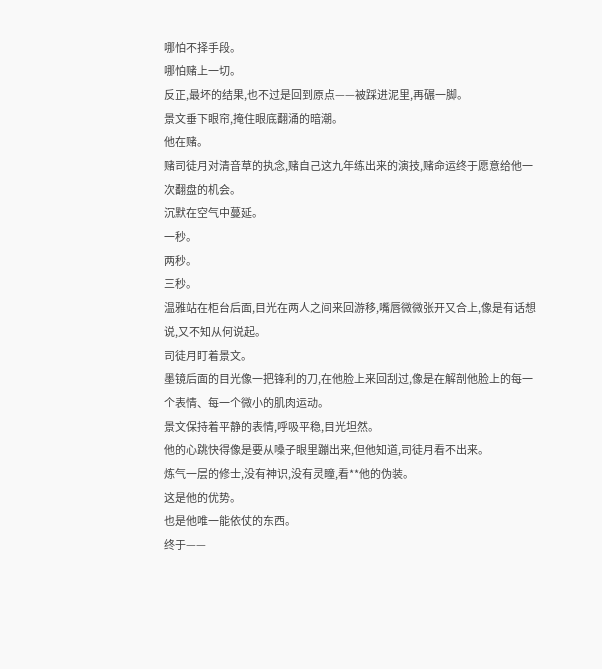哪怕不择手段。
哪怕赌上一切。
反正,最坏的结果,也不过是回到原点——被踩进泥里,再碾一脚。
景文垂下眼帘,掩住眼底翻涌的暗潮。
他在赌。
赌司徒月对清音草的执念,赌自己这九年练出来的演技,赌命运终于愿意给他一次翻盘的机会。
沉默在空气中蔓延。
一秒。
两秒。
三秒。
温雅站在柜台后面,目光在两人之间来回游移,嘴唇微微张开又合上,像是有话想说,又不知从何说起。
司徒月盯着景文。
墨镜后面的目光像一把锋利的刀,在他脸上来回刮过,像是在解剖他脸上的每一个表情、每一个微小的肌肉运动。
景文保持着平静的表情,呼吸平稳,目光坦然。
他的心跳快得像是要从嗓子眼里蹦出来,但他知道,司徒月看不出来。
炼气一层的修士,没有神识,没有灵瞳,看**他的伪装。
这是他的优势。
也是他唯一能依仗的东西。
终于——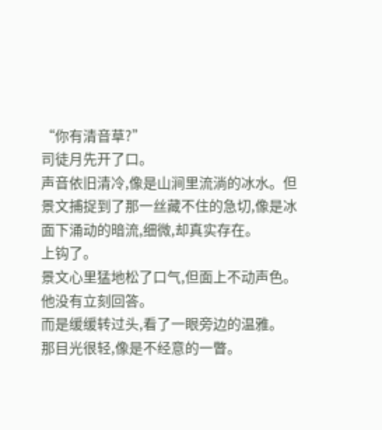“你有清音草?”
司徒月先开了口。
声音依旧清冷,像是山涧里流淌的冰水。但景文捕捉到了那一丝藏不住的急切,像是冰面下涌动的暗流,细微,却真实存在。
上钩了。
景文心里猛地松了口气,但面上不动声色。
他没有立刻回答。
而是缓缓转过头,看了一眼旁边的温雅。
那目光很轻,像是不经意的一瞥。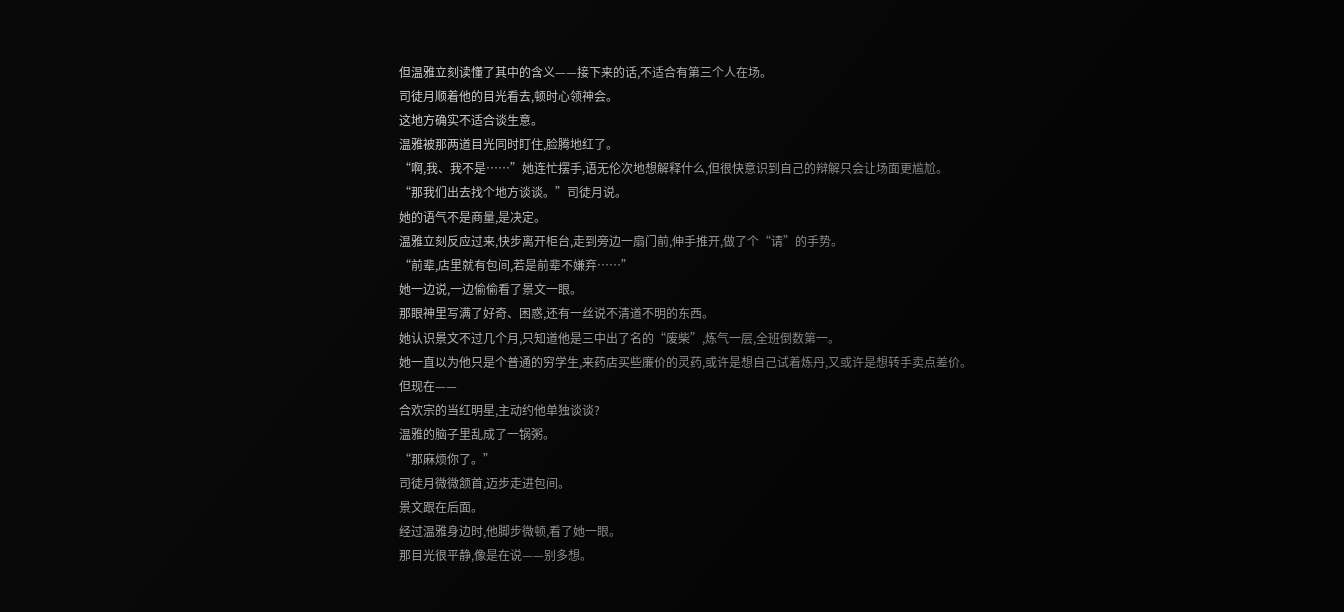但温雅立刻读懂了其中的含义——接下来的话,不适合有第三个人在场。
司徒月顺着他的目光看去,顿时心领神会。
这地方确实不适合谈生意。
温雅被那两道目光同时盯住,脸腾地红了。
“啊,我、我不是……”她连忙摆手,语无伦次地想解释什么,但很快意识到自己的辩解只会让场面更尴尬。
“那我们出去找个地方谈谈。”司徒月说。
她的语气不是商量,是决定。
温雅立刻反应过来,快步离开柜台,走到旁边一扇门前,伸手推开,做了个“请”的手势。
“前辈,店里就有包间,若是前辈不嫌弃……”
她一边说,一边偷偷看了景文一眼。
那眼神里写满了好奇、困惑,还有一丝说不清道不明的东西。
她认识景文不过几个月,只知道他是三中出了名的“废柴”,炼气一层,全班倒数第一。
她一直以为他只是个普通的穷学生,来药店买些廉价的灵药,或许是想自己试着炼丹,又或许是想转手卖点差价。
但现在——
合欢宗的当红明星,主动约他单独谈谈?
温雅的脑子里乱成了一锅粥。
“那麻烦你了。”
司徒月微微颔首,迈步走进包间。
景文跟在后面。
经过温雅身边时,他脚步微顿,看了她一眼。
那目光很平静,像是在说——别多想。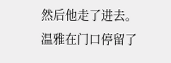然后他走了进去。
温雅在门口停留了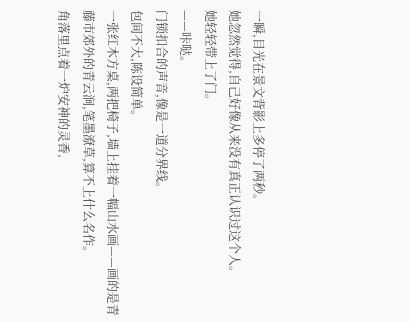一瞬,目光在景文背影上多停了两秒。
她忽然觉得,自己好像从来没有真正认识过这个人。
她轻轻带上了门。
——咔哒。
门锁扣合的声音,像是一道分界线。
包间不大,陈设简单。
一张红木方桌,两把椅子,墙上挂着一幅山水画——画的是青藤市郊外的青云涧,笔墨潦草,算不上什么名作。
角落里点着一炉安神的灵香,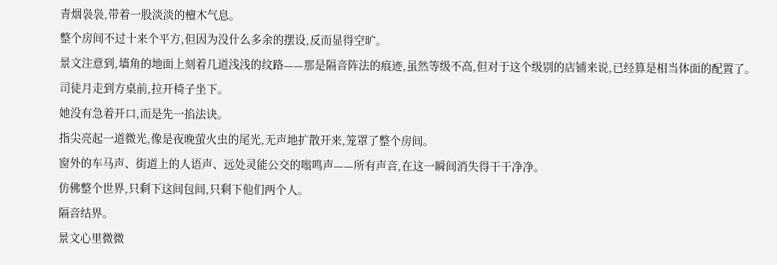青烟袅袅,带着一股淡淡的檀木气息。
整个房间不过十来个平方,但因为没什么多余的摆设,反而显得空旷。
景文注意到,墙角的地面上刻着几道浅浅的纹路——那是隔音阵法的痕迹,虽然等级不高,但对于这个级别的店铺来说,已经算是相当体面的配置了。
司徒月走到方桌前,拉开椅子坐下。
她没有急着开口,而是先一掐法诀。
指尖亮起一道微光,像是夜晚萤火虫的尾光,无声地扩散开来,笼罩了整个房间。
窗外的车马声、街道上的人语声、远处灵能公交的嗡鸣声——所有声音,在这一瞬间消失得干干净净。
仿佛整个世界,只剩下这间包间,只剩下他们两个人。
隔音结界。
景文心里微微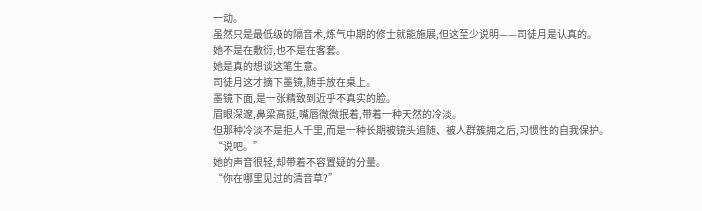一动。
虽然只是最低级的隔音术,炼气中期的修士就能施展,但这至少说明——司徒月是认真的。
她不是在敷衍,也不是在客套。
她是真的想谈这笔生意。
司徒月这才摘下墨镜,随手放在桌上。
墨镜下面,是一张精致到近乎不真实的脸。
眉眼深邃,鼻梁高挺,嘴唇微微抿着,带着一种天然的冷淡。
但那种冷淡不是拒人千里,而是一种长期被镜头追随、被人群簇拥之后,习惯性的自我保护。
“说吧。”
她的声音很轻,却带着不容置疑的分量。
“你在哪里见过的清音草?”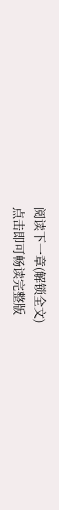阅读下一章(解锁全文)
点击即可畅读完整版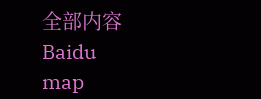全部内容
Baidu
map